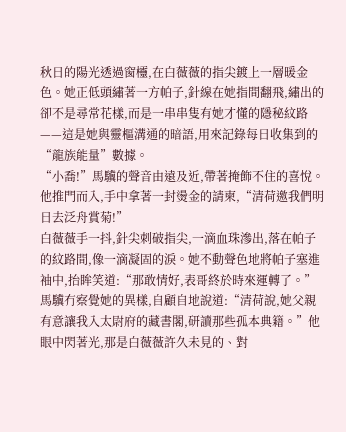秋日的陽光透過窗欞,在白薇薇的指尖鍍上一層暖金色。她正低頭繡著一方帕子,針線在她指間翻飛,繡出的卻不是尋常花樣,而是一串串隻有她才懂的隱秘紋路——這是她與靈樞溝通的暗語,用來記錄每日收集到的“龍族能量”數據。
“小喬!”馬驥的聲音由遠及近,帶著掩飾不住的喜悅。他推門而入,手中拿著一封燙金的請柬,“清荷邀我們明日去泛舟賞菊!”
白薇薇手一抖,針尖刺破指尖,一滴血珠滲出,落在帕子的紋路間,像一滴凝固的淚。她不動聲色地將帕子塞進袖中,抬眸笑道:“那敢情好,表哥終於時來運轉了。”
馬驥冇察覺她的異樣,自顧自地說道:“清荷說,她父親有意讓我入太尉府的藏書閣,研讀那些孤本典籍。”他眼中閃著光,那是白薇薇許久未見的、對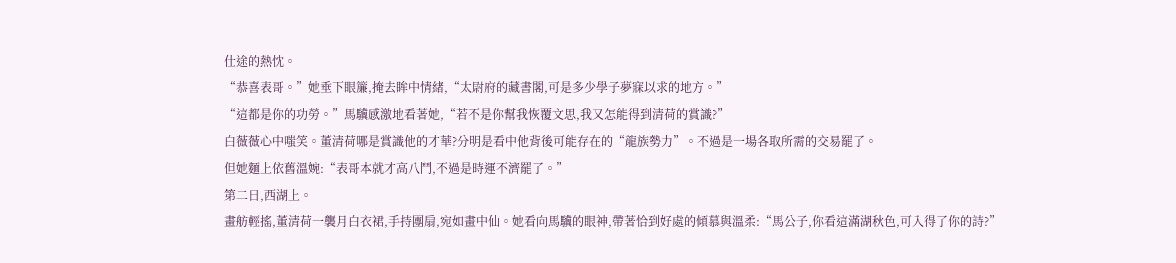仕途的熱忱。
“恭喜表哥。”她垂下眼簾,掩去眸中情緒,“太尉府的藏書閣,可是多少學子夢寐以求的地方。”
“這都是你的功勞。”馬驥感激地看著她,“若不是你幫我恢覆文思,我又怎能得到清荷的賞識?”
白薇薇心中嗤笑。董清荷哪是賞識他的才華?分明是看中他背後可能存在的“龍族勢力”。不過是一場各取所需的交易罷了。
但她麵上依舊溫婉:“表哥本就才高八鬥,不過是時運不濟罷了。”
第二日,西湖上。
畫舫輕搖,董清荷一襲月白衣裙,手持團扇,宛如畫中仙。她看向馬驥的眼神,帶著恰到好處的傾慕與溫柔:“馬公子,你看這滿湖秋色,可入得了你的詩?”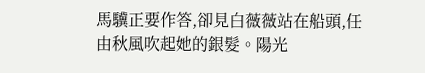馬驥正要作答,卻見白薇薇站在船頭,任由秋風吹起她的銀髮。陽光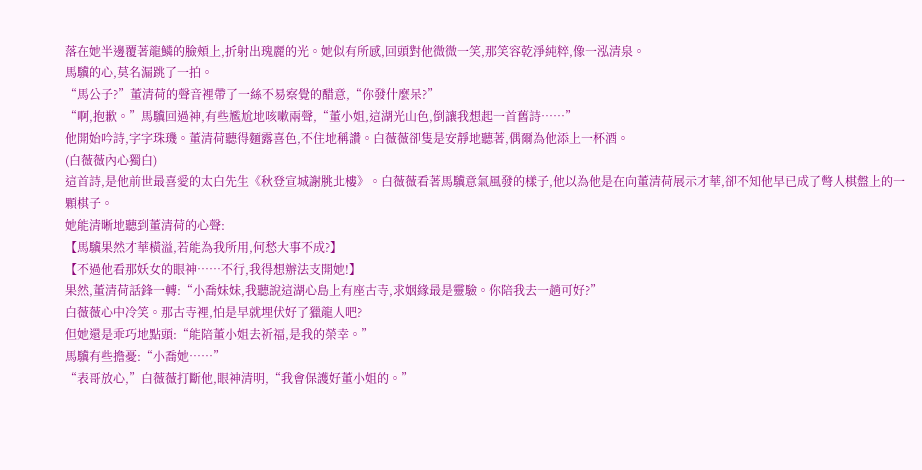落在她半邊覆著龍鱗的臉頰上,折射出瑰麗的光。她似有所感,回頭對他微微一笑,那笑容乾淨純粹,像一泓清泉。
馬驥的心,莫名漏跳了一拍。
“馬公子?”董清荷的聲音裡帶了一絲不易察覺的醋意,“你發什麼呆?”
“啊,抱歉。”馬驥回過神,有些尷尬地咳嗽兩聲,“董小姐,這湖光山色,倒讓我想起一首舊詩……”
他開始吟詩,字字珠璣。董清荷聽得麵露喜色,不住地稱讚。白薇薇卻隻是安靜地聽著,偶爾為他添上一杯酒。
(白薇薇內心獨白)
這首詩,是他前世最喜愛的太白先生《秋登宣城謝脁北樓》。白薇薇看著馬驥意氣風發的樣子,他以為他是在向董清荷展示才華,卻不知他早已成了彆人棋盤上的一顆棋子。
她能清晰地聽到董清荷的心聲:
【馬驥果然才華橫溢,若能為我所用,何愁大事不成?】
【不過他看那妖女的眼神……不行,我得想辦法支開她!】
果然,董清荷話鋒一轉:“小喬妹妹,我聽說這湖心島上有座古寺,求姻緣最是靈驗。你陪我去一趟可好?”
白薇薇心中冷笑。那古寺裡,怕是早就埋伏好了獵龍人吧?
但她還是乖巧地點頭:“能陪董小姐去祈福,是我的榮幸。”
馬驥有些擔憂:“小喬她……”
“表哥放心,”白薇薇打斷他,眼神清明,“我會保護好董小姐的。”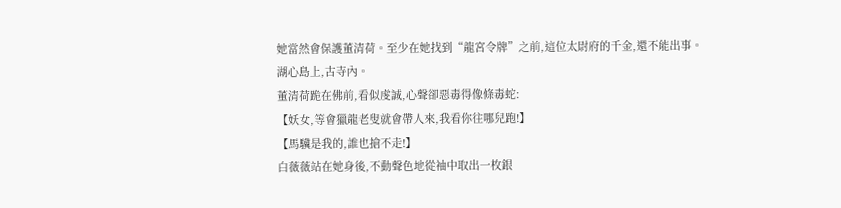她當然會保護董清荷。至少在她找到“龍宮令牌”之前,這位太尉府的千金,還不能出事。
湖心島上,古寺內。
董清荷跪在佛前,看似虔誠,心聲卻惡毒得像條毒蛇:
【妖女,等會獵龍老叟就會帶人來,我看你往哪兒跑!】
【馬驥是我的,誰也搶不走!】
白薇薇站在她身後,不動聲色地從袖中取出一枚銀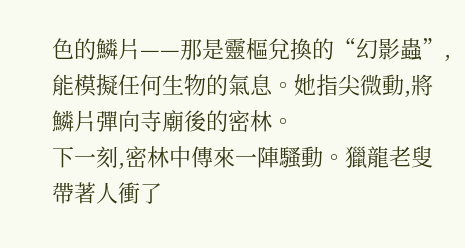色的鱗片——那是靈樞兌換的“幻影蟲”,能模擬任何生物的氣息。她指尖微動,將鱗片彈向寺廟後的密林。
下一刻,密林中傳來一陣騷動。獵龍老叟帶著人衝了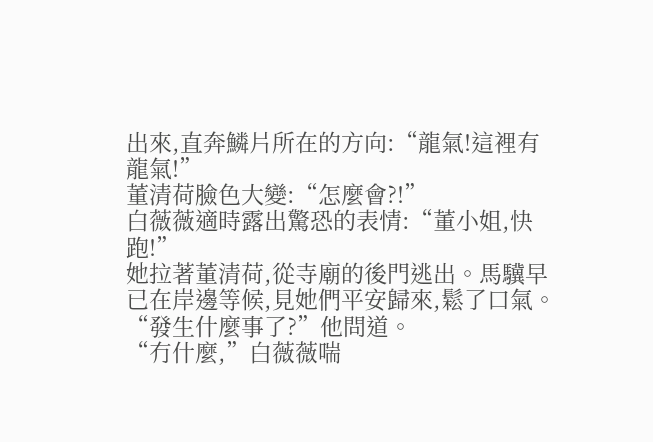出來,直奔鱗片所在的方向:“龍氣!這裡有龍氣!”
董清荷臉色大變:“怎麼會?!”
白薇薇適時露出驚恐的表情:“董小姐,快跑!”
她拉著董清荷,從寺廟的後門逃出。馬驥早已在岸邊等候,見她們平安歸來,鬆了口氣。
“發生什麼事了?”他問道。
“冇什麼,”白薇薇喘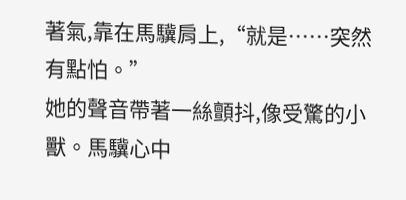著氣,靠在馬驥肩上,“就是……突然有點怕。”
她的聲音帶著一絲顫抖,像受驚的小獸。馬驥心中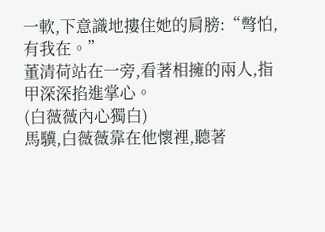一軟,下意識地摟住她的肩膀:“彆怕,有我在。”
董清荷站在一旁,看著相擁的兩人,指甲深深掐進掌心。
(白薇薇內心獨白)
馬驥,白薇薇靠在他懷裡,聽著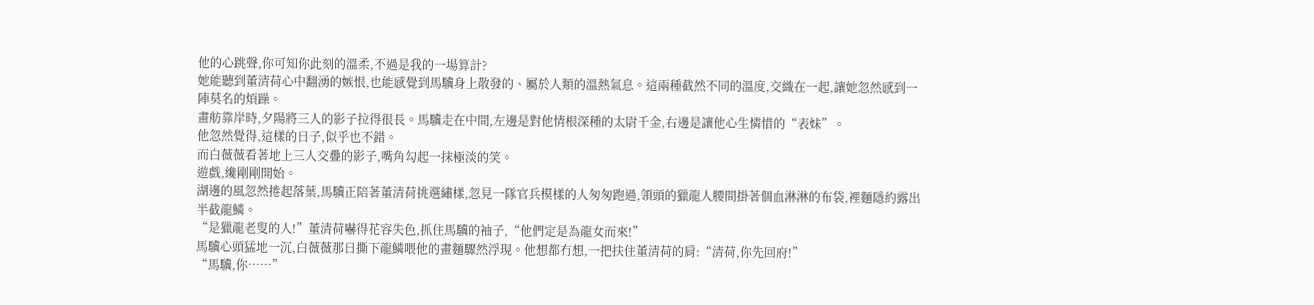他的心跳聲,你可知你此刻的溫柔,不過是我的一場算計?
她能聽到董清荷心中翻湧的嫉恨,也能感覺到馬驥身上散發的、屬於人類的溫熱氣息。這兩種截然不同的溫度,交織在一起,讓她忽然感到一陣莫名的煩躁。
畫舫靠岸時,夕陽將三人的影子拉得很長。馬驥走在中間,左邊是對他情根深種的太尉千金,右邊是讓他心生憐惜的“表妹”。
他忽然覺得,這樣的日子,似乎也不錯。
而白薇薇看著地上三人交疊的影子,嘴角勾起一抹極淡的笑。
遊戲,纔剛剛開始。
湖邊的風忽然捲起落葉,馬驥正陪著董清荷挑選繡樣,忽見一隊官兵模樣的人匆匆跑過,領頭的獵龍人腰間掛著個血淋淋的布袋,裡麵隱約露出半截龍鱗。
“是獵龍老叟的人!”董清荷嚇得花容失色,抓住馬驥的袖子,“他們定是為龍女而來!”
馬驥心頭猛地一沉,白薇薇那日撕下龍鱗喂他的畫麵驟然浮現。他想都冇想,一把扶住董清荷的肩:“清荷,你先回府!”
“馬驥,你……”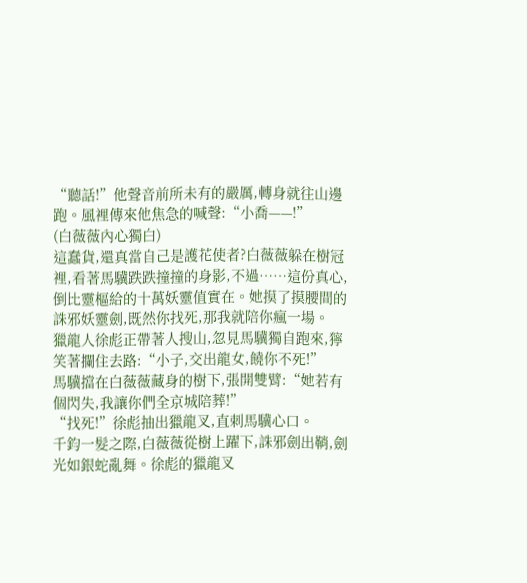“聽話!”他聲音前所未有的嚴厲,轉身就往山邊跑。風裡傳來他焦急的喊聲:“小喬——!”
(白薇薇內心獨白)
這蠢貨,還真當自己是護花使者?白薇薇躲在樹冠裡,看著馬驥跌跌撞撞的身影,不過……這份真心,倒比靈樞給的十萬妖靈值實在。她摸了摸腰間的誅邪妖靈劍,既然你找死,那我就陪你瘋一場。
獵龍人徐彪正帶著人搜山,忽見馬驥獨自跑來,獰笑著攔住去路:“小子,交出龍女,饒你不死!”
馬驥擋在白薇薇藏身的樹下,張開雙臂:“她若有個閃失,我讓你們全京城陪葬!”
“找死!”徐彪抽出獵龍叉,直刺馬驥心口。
千鈞一髮之際,白薇薇從樹上躍下,誅邪劍出鞘,劍光如銀蛇亂舞。徐彪的獵龍叉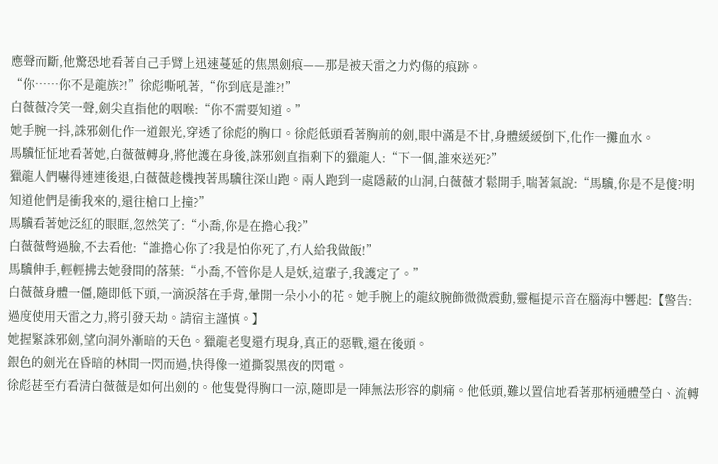應聲而斷,他驚恐地看著自己手臂上迅速蔓延的焦黑劍痕——那是被天雷之力灼傷的痕跡。
“你……你不是龍族?!”徐彪嘶吼著,“你到底是誰?!”
白薇薇冷笑一聲,劍尖直指他的咽喉:“你不需要知道。”
她手腕一抖,誅邪劍化作一道銀光,穿透了徐彪的胸口。徐彪低頭看著胸前的劍,眼中滿是不甘,身體緩緩倒下,化作一攤血水。
馬驥怔怔地看著她,白薇薇轉身,將他護在身後,誅邪劍直指剩下的獵龍人:“下一個,誰來送死?”
獵龍人們嚇得連連後退,白薇薇趁機拽著馬驥往深山跑。兩人跑到一處隱蔽的山洞,白薇薇才鬆開手,喘著氣說:“馬驥,你是不是傻?明知道他們是衝我來的,還往槍口上撞?”
馬驥看著她泛紅的眼眶,忽然笑了:“小喬,你是在擔心我?”
白薇薇彆過臉,不去看他:“誰擔心你了?我是怕你死了,冇人給我做飯!”
馬驥伸手,輕輕拂去她發間的落葉:“小喬,不管你是人是妖,這輩子,我護定了。”
白薇薇身體一僵,隨即低下頭,一滴淚落在手背,暈開一朵小小的花。她手腕上的龍紋腕飾微微震動,靈樞提示音在腦海中響起:【警告:過度使用天雷之力,將引發天劫。請宿主謹慎。】
她握緊誅邪劍,望向洞外漸暗的天色。獵龍老叟還冇現身,真正的惡戰,還在後頭。
銀色的劍光在昏暗的林間一閃而過,快得像一道撕裂黑夜的閃電。
徐彪甚至冇看清白薇薇是如何出劍的。他隻覺得胸口一涼,隨即是一陣無法形容的劇痛。他低頭,難以置信地看著那柄通體瑩白、流轉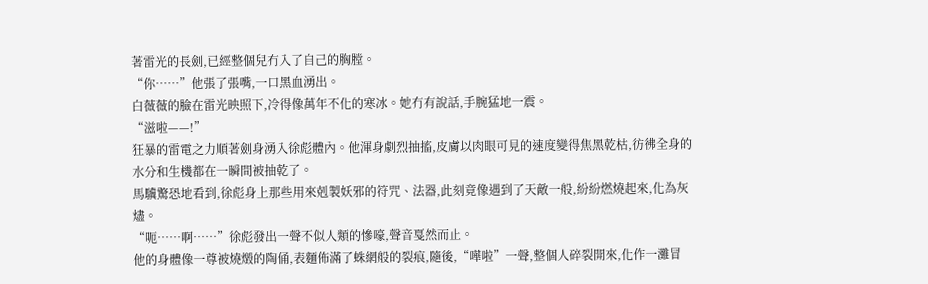著雷光的長劍,已經整個兒冇入了自己的胸膛。
“你……”他張了張嘴,一口黑血湧出。
白薇薇的臉在雷光映照下,冷得像萬年不化的寒冰。她冇有說話,手腕猛地一震。
“滋啦——!”
狂暴的雷電之力順著劍身湧入徐彪體內。他渾身劇烈抽搐,皮膚以肉眼可見的速度變得焦黑乾枯,彷彿全身的水分和生機都在一瞬間被抽乾了。
馬驥驚恐地看到,徐彪身上那些用來剋製妖邪的符咒、法器,此刻竟像遇到了天敵一般,紛紛燃燒起來,化為灰燼。
“呃……啊……”徐彪發出一聲不似人類的慘嚎,聲音戛然而止。
他的身體像一尊被燒燬的陶俑,表麵佈滿了蛛網般的裂痕,隨後,“嘩啦”一聲,整個人碎裂開來,化作一灘冒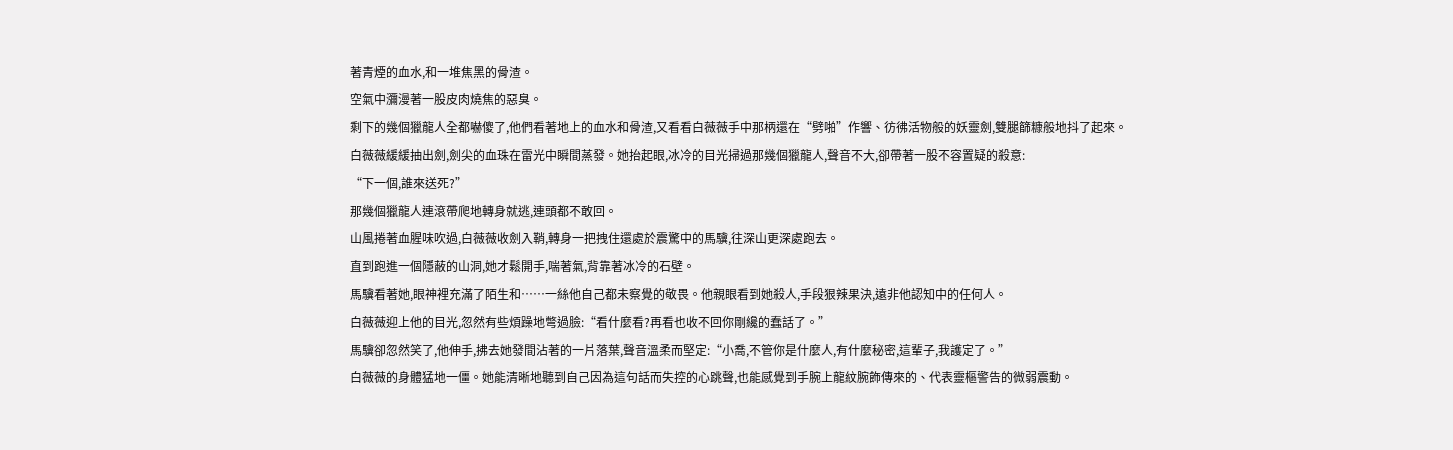著青煙的血水,和一堆焦黑的骨渣。
空氣中瀰漫著一股皮肉燒焦的惡臭。
剩下的幾個獵龍人全都嚇傻了,他們看著地上的血水和骨渣,又看看白薇薇手中那柄還在“劈啪”作響、彷彿活物般的妖靈劍,雙腿篩糠般地抖了起來。
白薇薇緩緩抽出劍,劍尖的血珠在雷光中瞬間蒸發。她抬起眼,冰冷的目光掃過那幾個獵龍人,聲音不大,卻帶著一股不容置疑的殺意:
“下一個,誰來送死?”
那幾個獵龍人連滾帶爬地轉身就逃,連頭都不敢回。
山風捲著血腥味吹過,白薇薇收劍入鞘,轉身一把拽住還處於震驚中的馬驥,往深山更深處跑去。
直到跑進一個隱蔽的山洞,她才鬆開手,喘著氣,背靠著冰冷的石壁。
馬驥看著她,眼神裡充滿了陌生和……一絲他自己都未察覺的敬畏。他親眼看到她殺人,手段狠辣果決,遠非他認知中的任何人。
白薇薇迎上他的目光,忽然有些煩躁地彆過臉:“看什麼看?再看也收不回你剛纔的蠢話了。”
馬驥卻忽然笑了,他伸手,拂去她發間沾著的一片落葉,聲音溫柔而堅定:“小喬,不管你是什麼人,有什麼秘密,這輩子,我護定了。”
白薇薇的身體猛地一僵。她能清晰地聽到自己因為這句話而失控的心跳聲,也能感覺到手腕上龍紋腕飾傳來的、代表靈樞警告的微弱震動。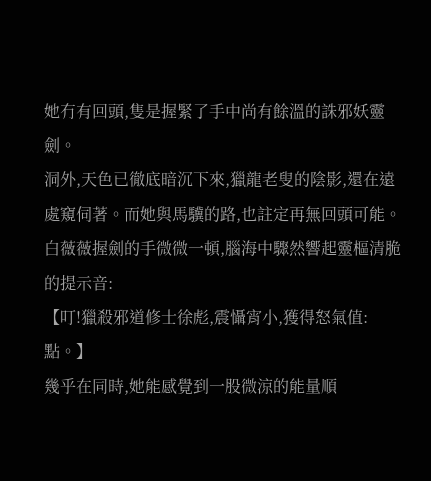她冇有回頭,隻是握緊了手中尚有餘溫的誅邪妖靈劍。
洞外,天色已徹底暗沉下來,獵龍老叟的陰影,還在遠處窺伺著。而她與馬驥的路,也註定再無回頭可能。
白薇薇握劍的手微微一頓,腦海中驟然響起靈樞清脆的提示音:
【叮!獵殺邪道修士徐彪,震懾宵小,獲得怒氣值:點。】
幾乎在同時,她能感覺到一股微涼的能量順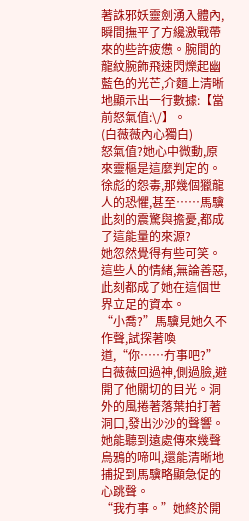著誅邪妖靈劍湧入體內,瞬間撫平了方纔激戰帶來的些許疲憊。腕間的龍紋腕飾飛速閃爍起幽藍色的光芒,介麵上清晰地顯示出一行數據:【當前怒氣值:\/】。
(白薇薇內心獨白)
怒氣值?她心中微動,原來靈樞是這麼判定的。徐彪的怨毒,那幾個獵龍人的恐懼,甚至……馬驥此刻的震驚與擔憂,都成了這能量的來源?
她忽然覺得有些可笑。這些人的情緒,無論善惡,此刻都成了她在這個世界立足的資本。
“小喬?”馬驥見她久不作聲,試探著喚道,“你……冇事吧?”
白薇薇回過神,側過臉,避開了他關切的目光。洞外的風捲著落葉拍打著洞口,發出沙沙的聲響。她能聽到遠處傳來幾聲烏鴉的啼叫,還能清晰地捕捉到馬驥略顯急促的心跳聲。
“我冇事。”她終於開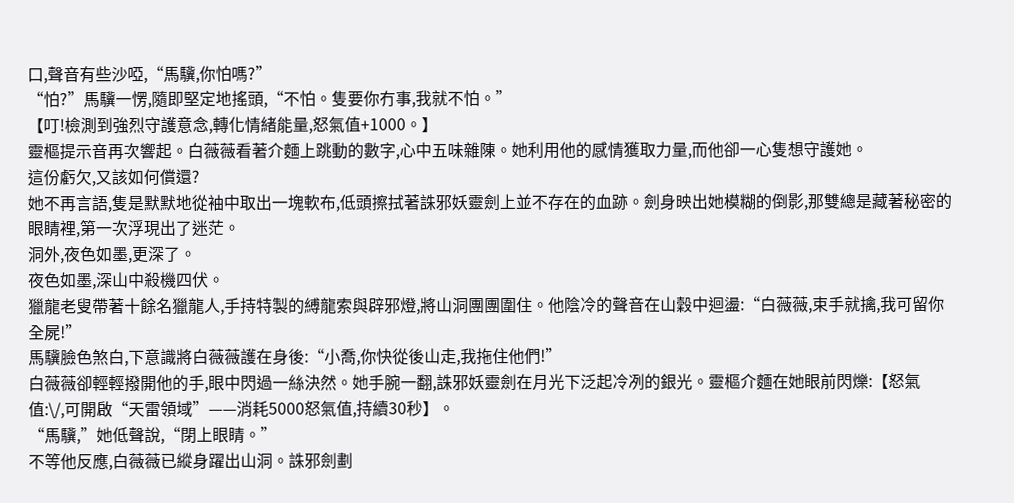口,聲音有些沙啞,“馬驥,你怕嗎?”
“怕?”馬驥一愣,隨即堅定地搖頭,“不怕。隻要你冇事,我就不怕。”
【叮!檢測到強烈守護意念,轉化情緒能量,怒氣值+1000。】
靈樞提示音再次響起。白薇薇看著介麵上跳動的數字,心中五味雜陳。她利用他的感情獲取力量,而他卻一心隻想守護她。
這份虧欠,又該如何償還?
她不再言語,隻是默默地從袖中取出一塊軟布,低頭擦拭著誅邪妖靈劍上並不存在的血跡。劍身映出她模糊的倒影,那雙總是藏著秘密的眼睛裡,第一次浮現出了迷茫。
洞外,夜色如墨,更深了。
夜色如墨,深山中殺機四伏。
獵龍老叟帶著十餘名獵龍人,手持特製的縛龍索與辟邪燈,將山洞團團圍住。他陰冷的聲音在山穀中迴盪:“白薇薇,束手就擒,我可留你全屍!”
馬驥臉色煞白,下意識將白薇薇護在身後:“小喬,你快從後山走,我拖住他們!”
白薇薇卻輕輕撥開他的手,眼中閃過一絲決然。她手腕一翻,誅邪妖靈劍在月光下泛起冷冽的銀光。靈樞介麵在她眼前閃爍:【怒氣值:\/,可開啟“天雷領域”——消耗5000怒氣值,持續30秒】。
“馬驥,”她低聲說,“閉上眼睛。”
不等他反應,白薇薇已縱身躍出山洞。誅邪劍劃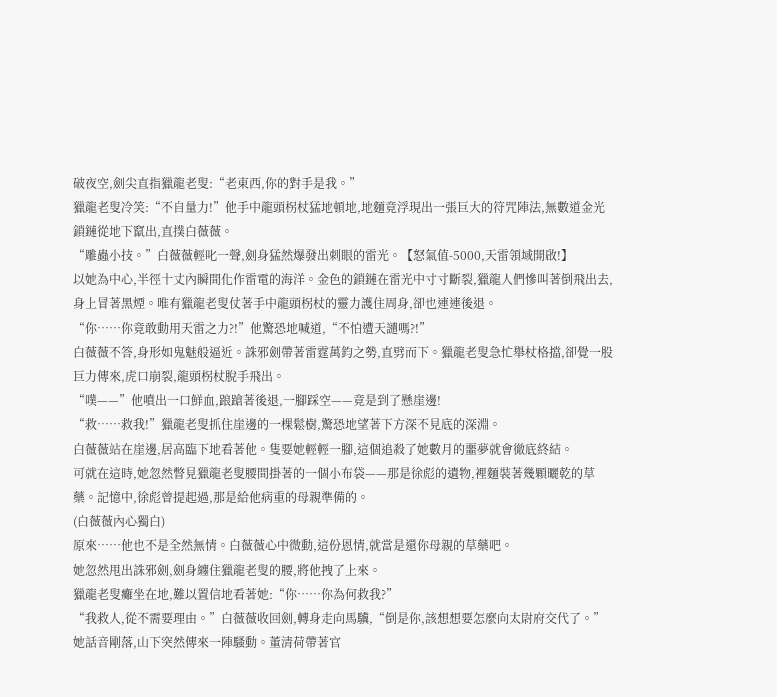破夜空,劍尖直指獵龍老叟:“老東西,你的對手是我。”
獵龍老叟冷笑:“不自量力!”他手中龍頭柺杖猛地頓地,地麵竟浮現出一張巨大的符咒陣法,無數道金光鎖鏈從地下竄出,直撲白薇薇。
“雕蟲小技。”白薇薇輕叱一聲,劍身猛然爆發出刺眼的雷光。【怒氣值-5000,天雷領域開啟!】
以她為中心,半徑十丈內瞬間化作雷電的海洋。金色的鎖鏈在雷光中寸寸斷裂,獵龍人們慘叫著倒飛出去,身上冒著黑煙。唯有獵龍老叟仗著手中龍頭柺杖的靈力護住周身,卻也連連後退。
“你……你竟敢動用天雷之力?!”他驚恐地喊道,“不怕遭天譴嗎?!”
白薇薇不答,身形如鬼魅般逼近。誅邪劍帶著雷霆萬鈞之勢,直劈而下。獵龍老叟急忙舉杖格擋,卻覺一股巨力傳來,虎口崩裂,龍頭柺杖脫手飛出。
“噗——”他噴出一口鮮血,踉蹌著後退,一腳踩空——竟是到了懸崖邊!
“救……救我!”獵龍老叟抓住崖邊的一棵鬆樹,驚恐地望著下方深不見底的深淵。
白薇薇站在崖邊,居高臨下地看著他。隻要她輕輕一腳,這個追殺了她數月的噩夢就會徹底終結。
可就在這時,她忽然瞥見獵龍老叟腰間掛著的一個小布袋——那是徐彪的遺物,裡麵裝著幾顆曬乾的草藥。記憶中,徐彪曾提起過,那是給他病重的母親準備的。
(白薇薇內心獨白)
原來……他也不是全然無情。白薇薇心中微動,這份恩情,就當是還你母親的草藥吧。
她忽然甩出誅邪劍,劍身纏住獵龍老叟的腰,將他拽了上來。
獵龍老叟癱坐在地,難以置信地看著她:“你……你為何救我?”
“我救人,從不需要理由。”白薇薇收回劍,轉身走向馬驥,“倒是你,該想想要怎麼向太尉府交代了。”
她話音剛落,山下突然傳來一陣騷動。董清荷帶著官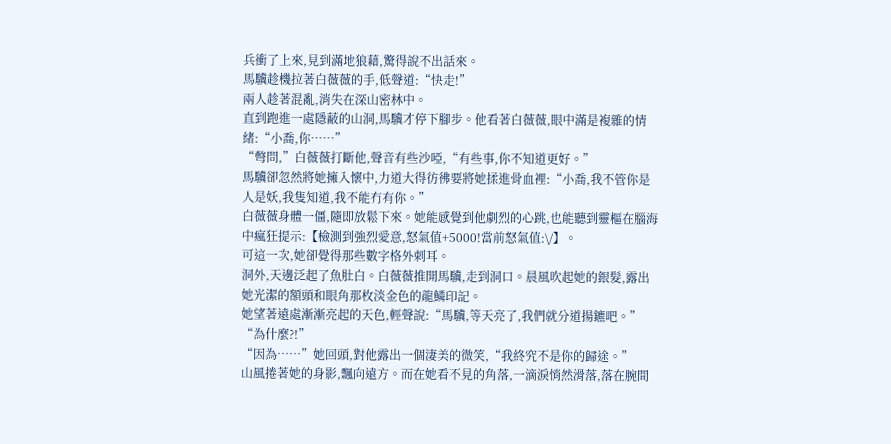兵衝了上來,見到滿地狼藉,驚得說不出話來。
馬驥趁機拉著白薇薇的手,低聲道:“快走!”
兩人趁著混亂,消失在深山密林中。
直到跑進一處隱蔽的山洞,馬驥才停下腳步。他看著白薇薇,眼中滿是複雜的情緒:“小喬,你……”
“彆問,”白薇薇打斷他,聲音有些沙啞,“有些事,你不知道更好。”
馬驥卻忽然將她擁入懷中,力道大得彷彿要將她揉進骨血裡:“小喬,我不管你是人是妖,我隻知道,我不能冇有你。”
白薇薇身體一僵,隨即放鬆下來。她能感覺到他劇烈的心跳,也能聽到靈樞在腦海中瘋狂提示:【檢測到強烈愛意,怒氣值+5000!當前怒氣值:\/】。
可這一次,她卻覺得那些數字格外刺耳。
洞外,天邊泛起了魚肚白。白薇薇推開馬驥,走到洞口。晨風吹起她的銀髮,露出她光潔的額頭和眼角那枚淡金色的龍鱗印記。
她望著遠處漸漸亮起的天色,輕聲說:“馬驥,等天亮了,我們就分道揚鑣吧。”
“為什麼?!”
“因為……”她回頭,對他露出一個淒美的微笑,“我終究不是你的歸途。”
山風捲著她的身影,飄向遠方。而在她看不見的角落,一滴淚悄然滑落,落在腕間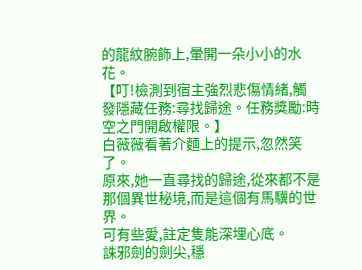的龍紋腕飾上,暈開一朵小小的水花。
【叮!檢測到宿主強烈悲傷情緒,觸發隱藏任務:尋找歸途。任務獎勵:時空之門開啟權限。】
白薇薇看著介麵上的提示,忽然笑了。
原來,她一直尋找的歸途,從來都不是那個異世秘境,而是這個有馬驥的世界。
可有些愛,註定隻能深埋心底。
誅邪劍的劍尖,穩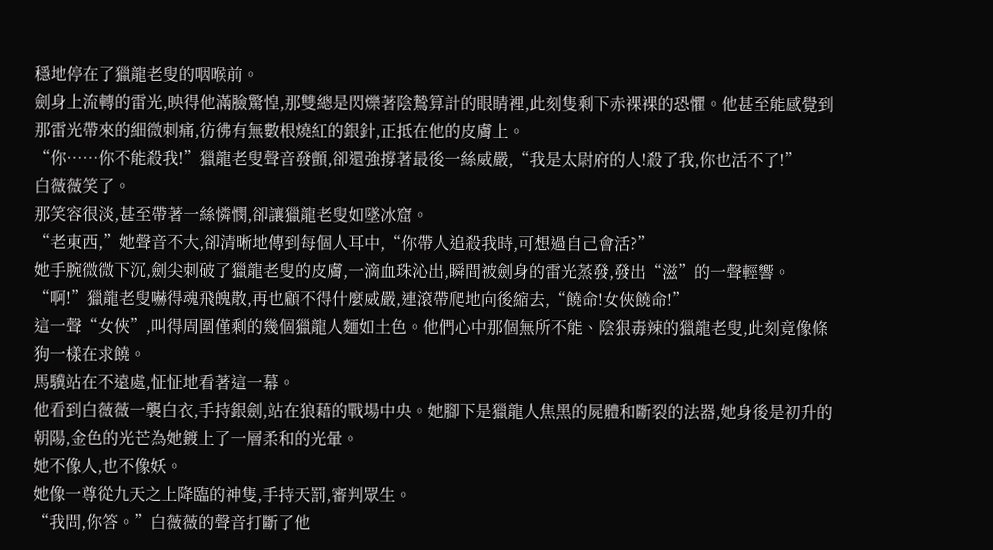穩地停在了獵龍老叟的咽喉前。
劍身上流轉的雷光,映得他滿臉驚惶,那雙總是閃爍著陰鷙算計的眼睛裡,此刻隻剩下赤裸裸的恐懼。他甚至能感覺到那雷光帶來的細微刺痛,彷彿有無數根燒紅的銀針,正抵在他的皮膚上。
“你……你不能殺我!”獵龍老叟聲音發顫,卻還強撐著最後一絲威嚴,“我是太尉府的人!殺了我,你也活不了!”
白薇薇笑了。
那笑容很淡,甚至帶著一絲憐憫,卻讓獵龍老叟如墜冰窟。
“老東西,”她聲音不大,卻清晰地傳到每個人耳中,“你帶人追殺我時,可想過自己會活?”
她手腕微微下沉,劍尖刺破了獵龍老叟的皮膚,一滴血珠沁出,瞬間被劍身的雷光蒸發,發出“滋”的一聲輕響。
“啊!”獵龍老叟嚇得魂飛魄散,再也顧不得什麼威嚴,連滾帶爬地向後縮去,“饒命!女俠饒命!”
這一聲“女俠”,叫得周圍僅剩的幾個獵龍人麵如土色。他們心中那個無所不能、陰狠毒辣的獵龍老叟,此刻竟像條狗一樣在求饒。
馬驥站在不遠處,怔怔地看著這一幕。
他看到白薇薇一襲白衣,手持銀劍,站在狼藉的戰場中央。她腳下是獵龍人焦黑的屍體和斷裂的法器,她身後是初升的朝陽,金色的光芒為她鍍上了一層柔和的光暈。
她不像人,也不像妖。
她像一尊從九天之上降臨的神隻,手持天罰,審判眾生。
“我問,你答。”白薇薇的聲音打斷了他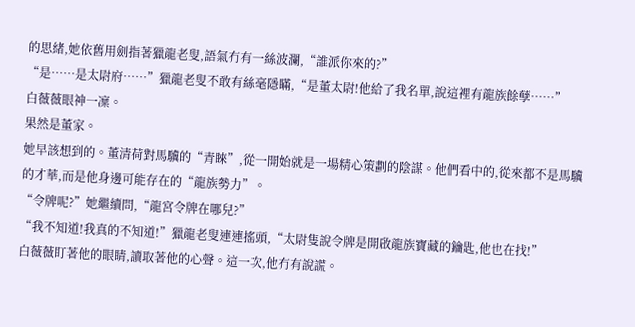的思緒,她依舊用劍指著獵龍老叟,語氣冇有一絲波瀾,“誰派你來的?”
“是……是太尉府……”獵龍老叟不敢有絲毫隱瞞,“是董太尉!他給了我名單,說這裡有龍族餘孽……”
白薇薇眼神一凜。
果然是董家。
她早該想到的。董清荷對馬驥的“青睞”,從一開始就是一場精心策劃的陰謀。他們看中的,從來都不是馬驥的才華,而是他身邊可能存在的“龍族勢力”。
“令牌呢?”她繼續問,“龍宮令牌在哪兒?”
“我不知道!我真的不知道!”獵龍老叟連連搖頭,“太尉隻說令牌是開啟龍族寶藏的鑰匙,他也在找!”
白薇薇盯著他的眼睛,讀取著他的心聲。這一次,他冇有說謊。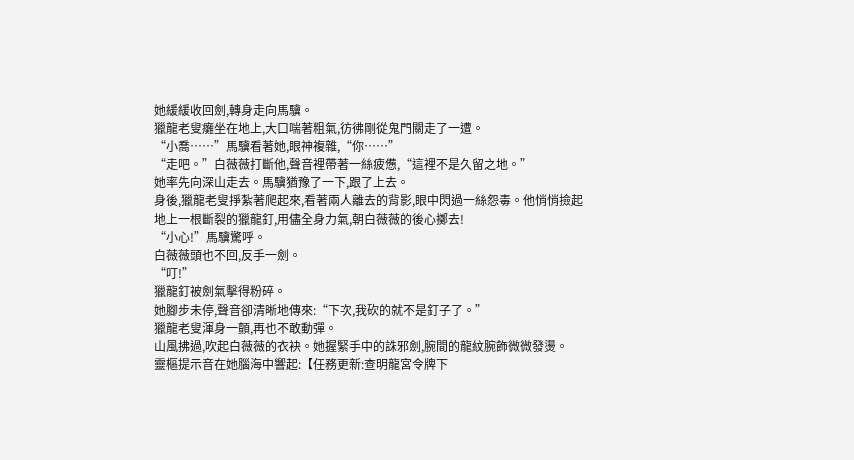她緩緩收回劍,轉身走向馬驥。
獵龍老叟癱坐在地上,大口喘著粗氣,彷彿剛從鬼門關走了一遭。
“小喬……”馬驥看著她,眼神複雜,“你……”
“走吧。”白薇薇打斷他,聲音裡帶著一絲疲憊,“這裡不是久留之地。”
她率先向深山走去。馬驥猶豫了一下,跟了上去。
身後,獵龍老叟掙紮著爬起來,看著兩人離去的背影,眼中閃過一絲怨毒。他悄悄撿起地上一根斷裂的獵龍釘,用儘全身力氣,朝白薇薇的後心擲去!
“小心!”馬驥驚呼。
白薇薇頭也不回,反手一劍。
“叮!”
獵龍釘被劍氣擊得粉碎。
她腳步未停,聲音卻清晰地傳來:“下次,我砍的就不是釘子了。”
獵龍老叟渾身一顫,再也不敢動彈。
山風拂過,吹起白薇薇的衣袂。她握緊手中的誅邪劍,腕間的龍紋腕飾微微發燙。
靈樞提示音在她腦海中響起:【任務更新:查明龍宮令牌下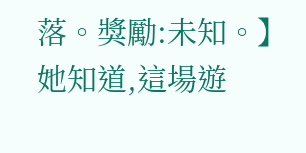落。獎勵:未知。】
她知道,這場遊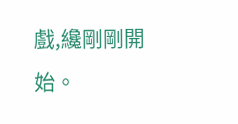戲,纔剛剛開始。